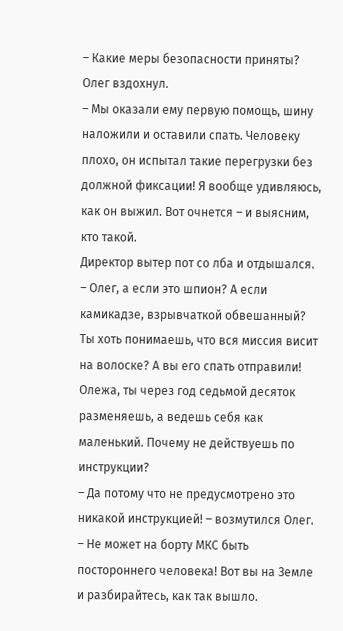– Какие меры безопасности приняты?
Олег вздохнул.
– Мы оказали ему первую помощь, шину наложили и оставили спать. Человеку плохо, он испытал такие перегрузки без должной фиксации! Я вообще удивляюсь, как он выжил. Вот очнется – и выясним, кто такой.
Директор вытер пот со лба и отдышался.
– Олег, а если это шпион? А если камикадзе, взрывчаткой обвешанный? Ты хоть понимаешь, что вся миссия висит на волоске? А вы его спать отправили! Олежа, ты через год седьмой десяток разменяешь, а ведешь себя как маленький. Почему не действуешь по инструкции?
– Да потому что не предусмотрено это никакой инструкцией! – возмутился Олег. – Не может на борту МКС быть постороннего человека! Вот вы на Земле и разбирайтесь, как так вышло.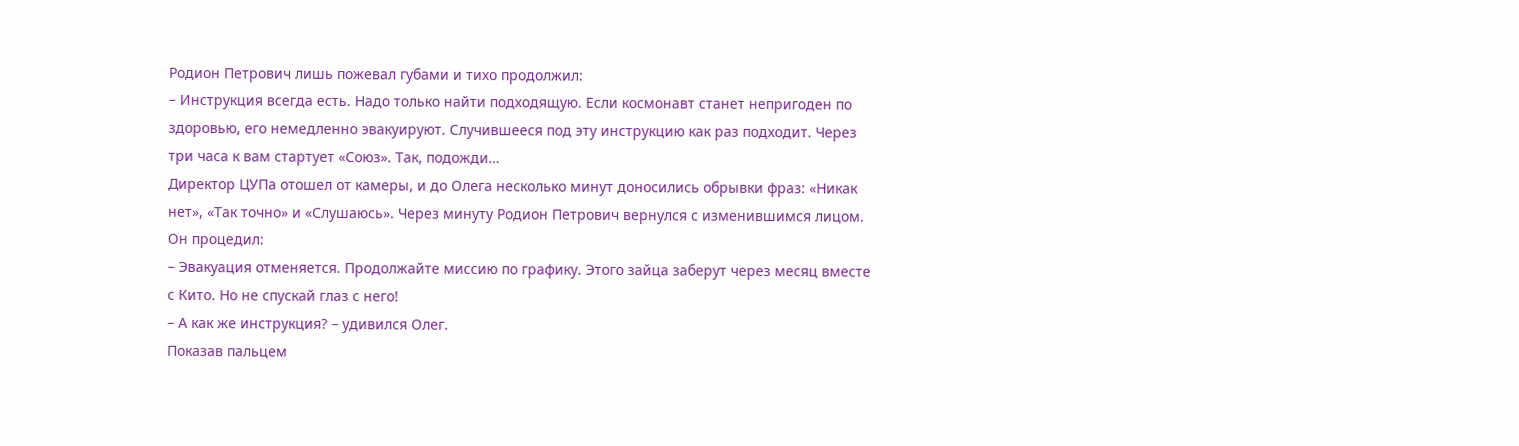Родион Петрович лишь пожевал губами и тихо продолжил:
– Инструкция всегда есть. Надо только найти подходящую. Если космонавт станет непригоден по здоровью, его немедленно эвакуируют. Случившееся под эту инструкцию как раз подходит. Через три часа к вам стартует «Союз». Так, подожди…
Директор ЦУПа отошел от камеры, и до Олега несколько минут доносились обрывки фраз: «Никак нет», «Так точно» и «Слушаюсь». Через минуту Родион Петрович вернулся с изменившимся лицом. Он процедил:
– Эвакуация отменяется. Продолжайте миссию по графику. Этого зайца заберут через месяц вместе с Кито. Но не спускай глаз с него!
– А как же инструкция? – удивился Олег.
Показав пальцем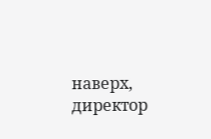наверх, директор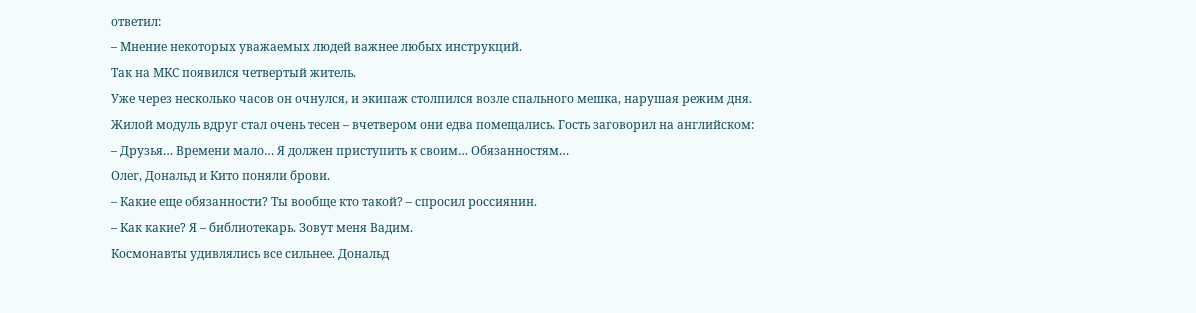ответил:
– Мнение некоторых уважаемых людей важнее любых инструкций.
Так на МКС появился четвертый житель.
Уже через несколько часов он очнулся, и экипаж столпился возле спального мешка, нарушая режим дня. Жилой модуль вдруг стал очень тесен – вчетвером они едва помещались. Гость заговорил на английском:
– Друзья… Времени мало… Я должен приступить к своим… Обязанностям…
Олег, Дональд и Кито поняли брови.
– Какие еще обязанности? Ты вообще кто такой? – спросил россиянин.
– Как какие? Я – библиотекарь. Зовут меня Вадим.
Космонавты удивлялись все сильнее. Дональд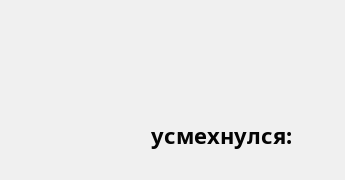усмехнулся: